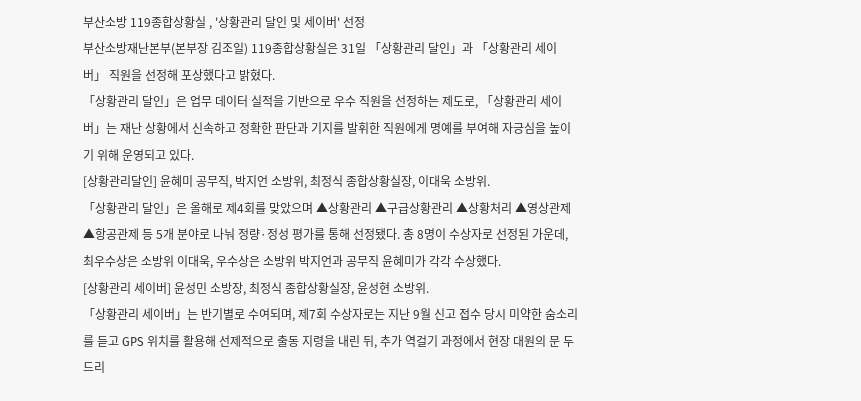부산소방 119종합상황실 , '상황관리 달인 및 세이버' 선정
부산소방재난본부(본부장 김조일) 119종합상황실은 31일 「상황관리 달인」과 「상황관리 세이버」 직원을 선정해 포상했다고 밝혔다.
「상황관리 달인」은 업무 데이터 실적을 기반으로 우수 직원을 선정하는 제도로, 「상황관리 세이버」는 재난 상황에서 신속하고 정확한 판단과 기지를 발휘한 직원에게 명예를 부여해 자긍심을 높이기 위해 운영되고 있다.
[상황관리달인] 윤혜미 공무직, 박지언 소방위, 최정식 종합상황실장, 이대욱 소방위.
「상황관리 달인」은 올해로 제4회를 맞았으며 ▲상황관리 ▲구급상황관리 ▲상황처리 ▲영상관제 ▲항공관제 등 5개 분야로 나눠 정량·정성 평가를 통해 선정됐다. 총 8명이 수상자로 선정된 가운데, 최우수상은 소방위 이대욱, 우수상은 소방위 박지언과 공무직 윤혜미가 각각 수상했다.
[상황관리 세이버] 윤성민 소방장, 최정식 종합상황실장, 윤성현 소방위.
「상황관리 세이버」는 반기별로 수여되며, 제7회 수상자로는 지난 9월 신고 접수 당시 미약한 숨소리를 듣고 GPS 위치를 활용해 선제적으로 출동 지령을 내린 뒤, 추가 역걸기 과정에서 현장 대원의 문 두드리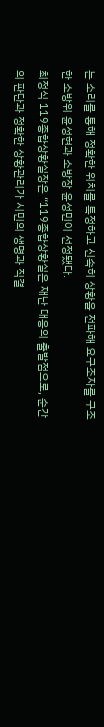는 소리를 통해 정확한 위치를 특정하고 신속히 상황을 전파해 요구조자를 구조한 소방위 윤성현과 소방장 윤성민이 선정됐다.
최정식 119종합상황실장은 “119종합상황실은 재난 대응의 출발점으로, 순간의 판단과 정확한 상황관리가 시민의 생명과 직결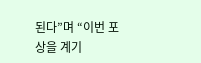된다”며 “이번 포상을 계기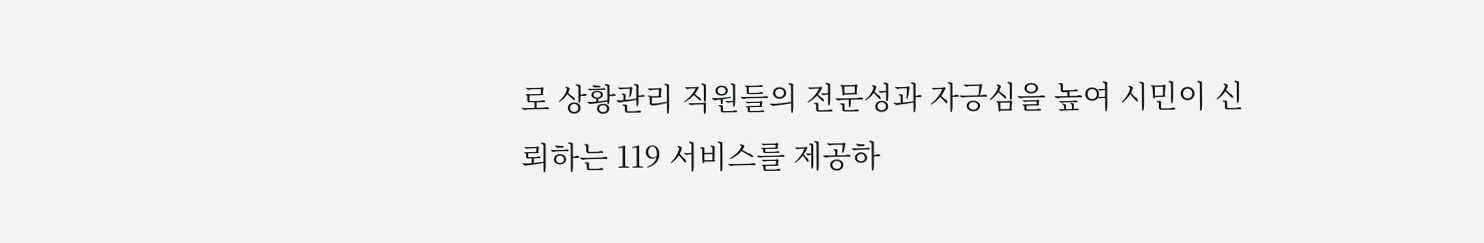로 상황관리 직원들의 전문성과 자긍심을 높여 시민이 신뢰하는 119 서비스를 제공하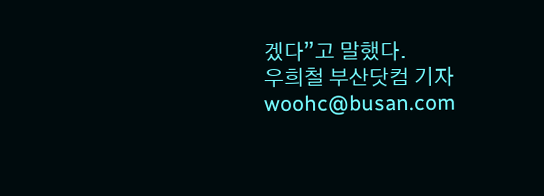겠다”고 말했다.
우희철 부산닷컴 기자 woohc@busan.com